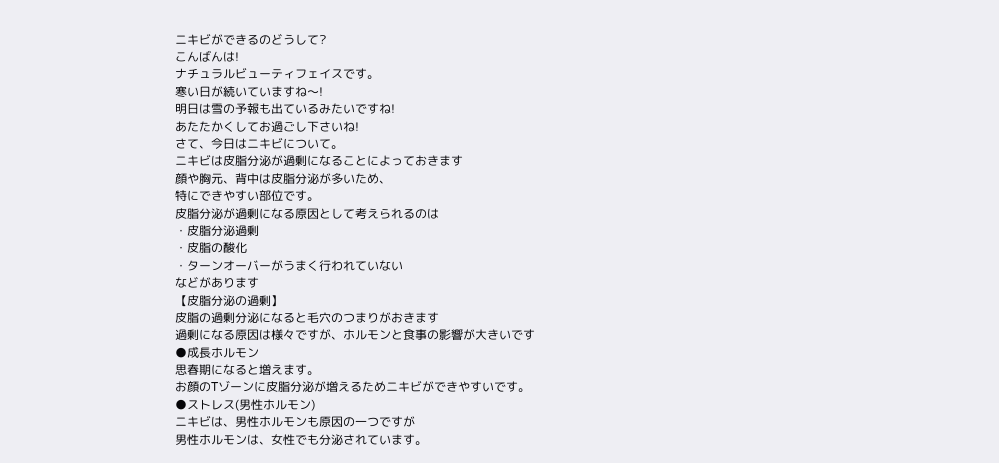ニキビができるのどうして?
こんばんは!
ナチュラルビューティフェイスです。
寒い日が続いていますね〜!
明日は雪の予報も出ているみたいですね!
あたたかくしてお過ごし下さいね!
さて、今日はニキビについて。
ニキビは皮脂分泌が過剰になることによっておきます
顔や胸元、背中は皮脂分泌が多いため、
特にできやすい部位です。
皮脂分泌が過剰になる原因として考えられるのは
・皮脂分泌過剰
・皮脂の酸化
・ターンオーバーがうまく行われていない
などがあります
【皮脂分泌の過剰】
皮脂の過剰分泌になると毛穴のつまりがおきます
過剰になる原因は様々ですが、ホルモンと食事の影響が大きいです
●成長ホルモン
思春期になると増えます。
お顔のTゾーンに皮脂分泌が増えるためニキビができやすいです。
●ストレス(男性ホルモン)
ニキビは、男性ホルモンも原因の一つですが
男性ホルモンは、女性でも分泌されています。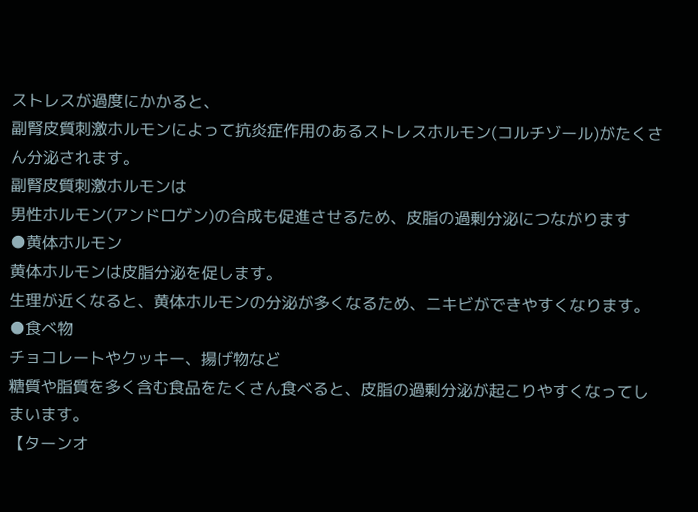ストレスが過度にかかると、
副腎皮質刺激ホルモンによって抗炎症作用のあるストレスホルモン(コルチゾール)がたくさん分泌されます。
副腎皮質刺激ホルモンは
男性ホルモン(アンドロゲン)の合成も促進させるため、皮脂の過剰分泌につながります
●黄体ホルモン
黄体ホルモンは皮脂分泌を促します。
生理が近くなると、黄体ホルモンの分泌が多くなるため、ニキビができやすくなります。
●食べ物
チョコレートやクッキー、揚げ物など
糖質や脂質を多く含む食品をたくさん食べると、皮脂の過剰分泌が起こりやすくなってしまいます。
【ターンオ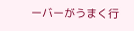ーバーがうまく行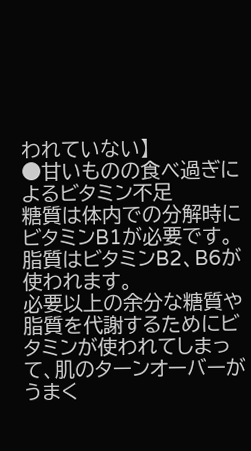われていない】
●甘いものの食べ過ぎによるビタミン不足
糖質は体内での分解時にビタミンB1が必要です。脂質はビタミンB2、B6が使われます。
必要以上の余分な糖質や脂質を代謝するためにビタミンが使われてしまって、肌のターンオーバーがうまく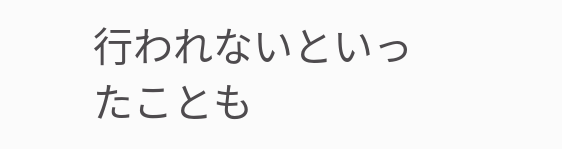行われないといったことも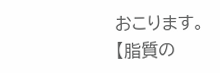おこります。
【脂質の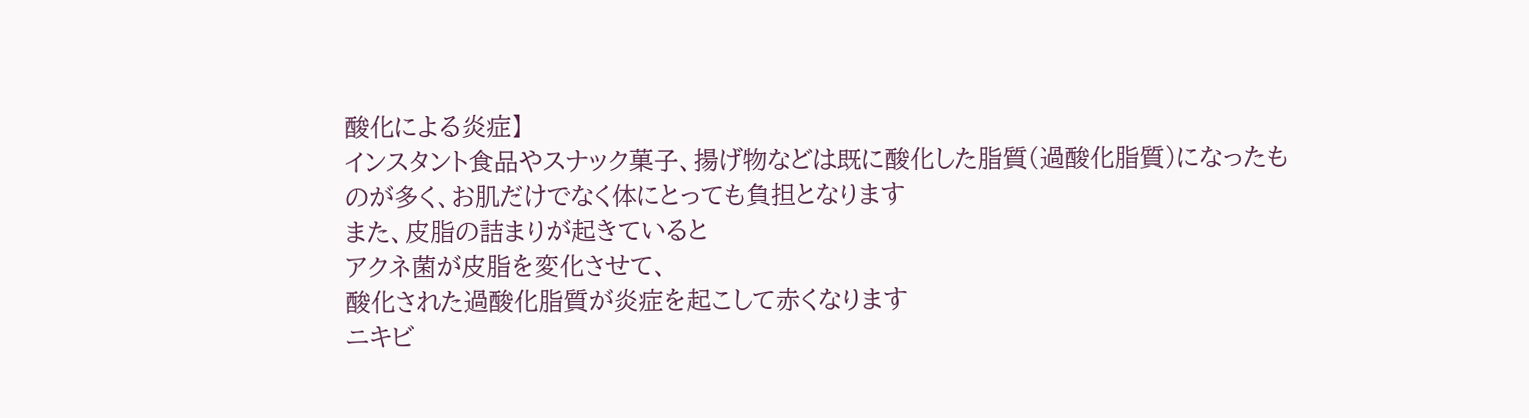酸化による炎症】
インスタント食品やスナック菓子、揚げ物などは既に酸化した脂質(過酸化脂質)になったものが多く、お肌だけでなく体にとっても負担となります
また、皮脂の詰まりが起きていると
アクネ菌が皮脂を変化させて、
酸化された過酸化脂質が炎症を起こして赤くなります
ニキビ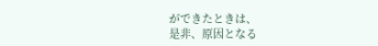ができたときは、
是非、原因となる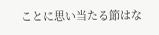ことに思い当たる節はな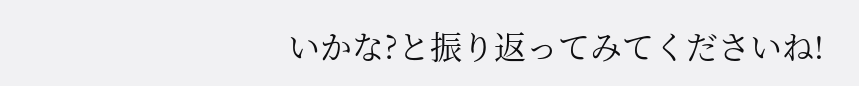いかな?と振り返ってみてくださいね!